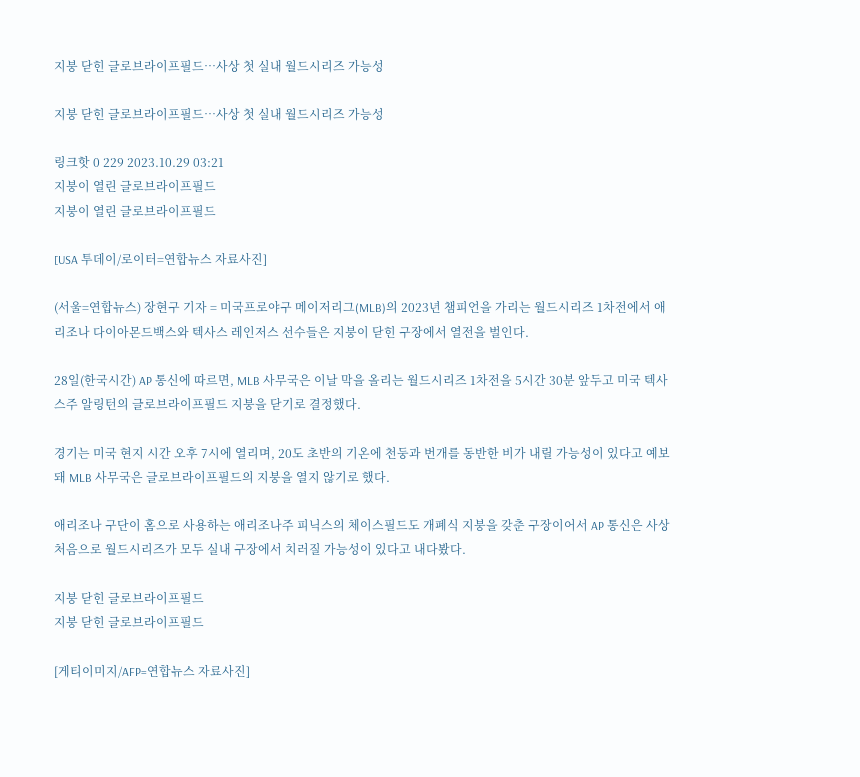지붕 닫힌 글로브라이프필드…사상 첫 실내 월드시리즈 가능성

지붕 닫힌 글로브라이프필드…사상 첫 실내 월드시리즈 가능성

링크핫 0 229 2023.10.29 03:21
지붕이 열린 글로브라이프필드
지붕이 열린 글로브라이프필드

[USA 투데이/로이터=연합뉴스 자료사진]

(서울=연합뉴스) 장현구 기자 = 미국프로야구 메이저리그(MLB)의 2023년 챔피언을 가리는 월드시리즈 1차전에서 애리조나 다이아몬드백스와 텍사스 레인저스 선수들은 지붕이 닫힌 구장에서 열전을 벌인다.

28일(한국시간) AP 통신에 따르면, MLB 사무국은 이날 막을 올리는 월드시리즈 1차전을 5시간 30분 앞두고 미국 텍사스주 알링턴의 글로브라이프필드 지붕을 닫기로 결정했다.

경기는 미국 현지 시간 오후 7시에 열리며, 20도 초반의 기온에 천둥과 번개를 동반한 비가 내릴 가능성이 있다고 예보돼 MLB 사무국은 글로브라이프필드의 지붕을 열지 않기로 했다.

애리조나 구단이 홈으로 사용하는 애리조나주 피닉스의 체이스필드도 개폐식 지붕을 갖춘 구장이어서 AP 통신은 사상 처음으로 월드시리즈가 모두 실내 구장에서 치러질 가능성이 있다고 내다봤다.

지붕 닫힌 글로브라이프필드
지붕 닫힌 글로브라이프필드

[게티이미지/AFP=연합뉴스 자료사진]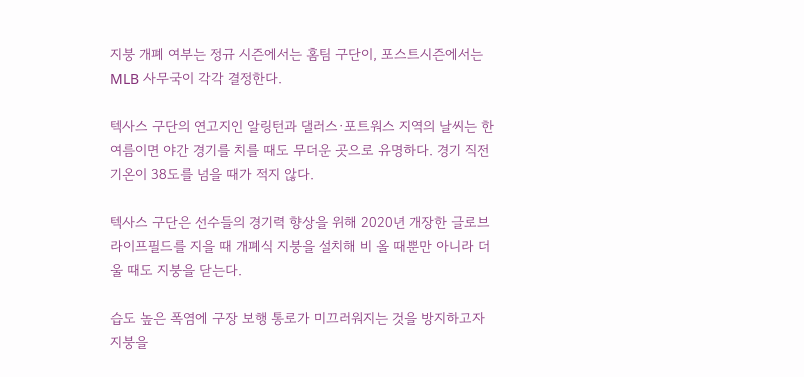지붕 개폐 여부는 정규 시즌에서는 홈팀 구단이, 포스트시즌에서는 MLB 사무국이 각각 결정한다.

텍사스 구단의 연고지인 알링턴과 댈러스·포트워스 지역의 날씨는 한여름이면 야간 경기를 치를 때도 무더운 곳으로 유명하다. 경기 직전 기온이 38도를 넘을 때가 적지 않다.

텍사스 구단은 선수들의 경기력 향상을 위해 2020년 개장한 글로브라이프필드를 지을 때 개폐식 지붕을 설치해 비 올 때뿐만 아니라 더울 때도 지붕을 닫는다.

습도 높은 폭염에 구장 보행 통로가 미끄러워지는 것을 방지하고자 지붕을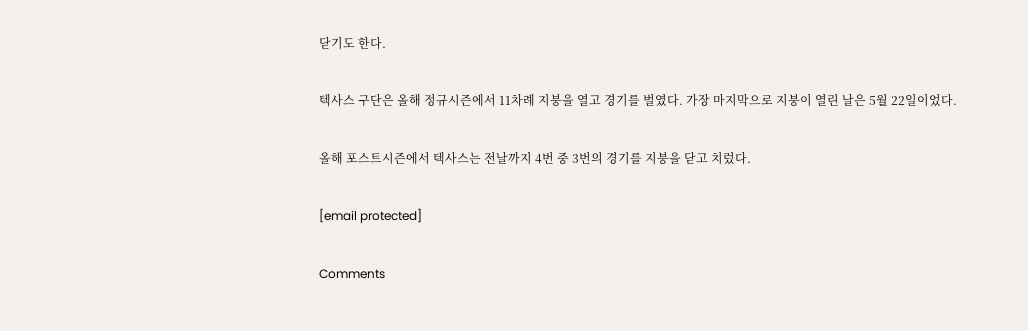닫기도 한다.

텍사스 구단은 올해 정규시즌에서 11차례 지붕을 열고 경기를 벌였다. 가장 마지막으로 지붕이 열린 날은 5월 22일이었다.

올해 포스트시즌에서 텍사스는 전날까지 4번 중 3번의 경기를 지붕을 닫고 치렀다.

[email protected]

Comments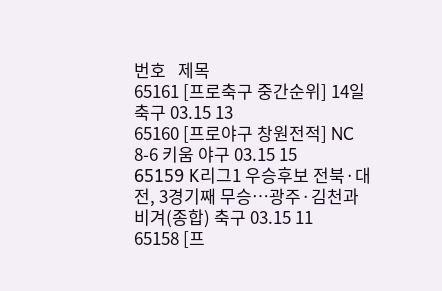번호   제목
65161 [프로축구 중간순위] 14일 축구 03.15 13
65160 [프로야구 창원전적] NC 8-6 키움 야구 03.15 15
65159 K리그1 우승후보 전북·대전, 3경기째 무승…광주·김천과 비겨(종합) 축구 03.15 11
65158 [프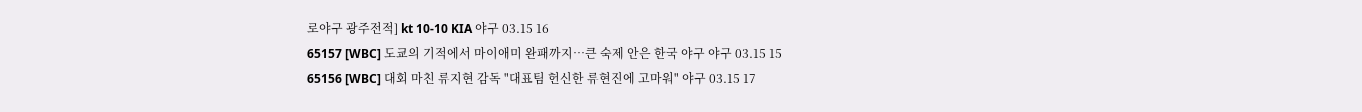로야구 광주전적] kt 10-10 KIA 야구 03.15 16
65157 [WBC] 도쿄의 기적에서 마이애미 완패까지…큰 숙제 안은 한국 야구 야구 03.15 15
65156 [WBC] 대회 마친 류지현 감독 "대표팀 헌신한 류현진에 고마워" 야구 03.15 17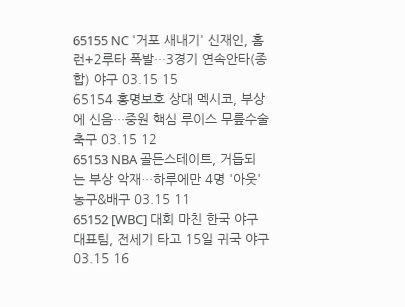65155 NC '거포 새내기' 신재인, 홈런+2루타 폭발…3경기 연속안타(종합) 야구 03.15 15
65154 홍명보호 상대 멕시코, 부상에 신음…중원 핵심 루이스 무릎수술 축구 03.15 12
65153 NBA 골든스테이트, 거듭되는 부상 악재…하루에만 4명 '아웃' 농구&배구 03.15 11
65152 [WBC] 대회 마친 한국 야구대표팀, 전세기 타고 15일 귀국 야구 03.15 16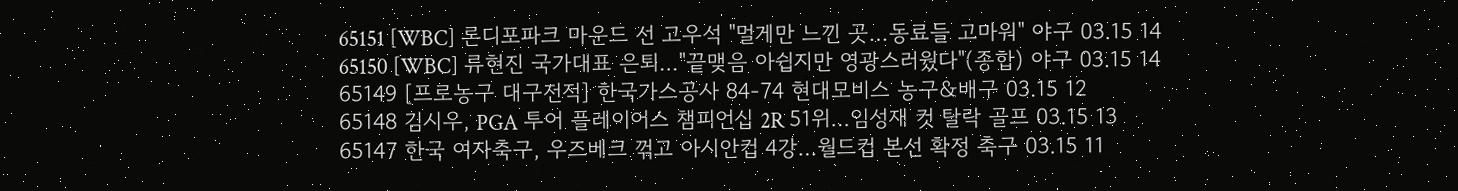65151 [WBC] 론디포파크 마운드 선 고우석 "멀게만 느낀 곳…동료들 고마워" 야구 03.15 14
65150 [WBC] 류현진 국가대표 은퇴…"끝맺음 아쉽지만 영광스러웠다"(종합) 야구 03.15 14
65149 [프로농구 대구전적] 한국가스공사 84-74 현대모비스 농구&배구 03.15 12
65148 김시우, PGA 투어 플레이어스 챔피언십 2R 51위…임성재 컷 탈락 골프 03.15 13
65147 한국 여자축구, 우즈베크 꺾고 아시안컵 4강…월드컵 본선 확정 축구 03.15 11